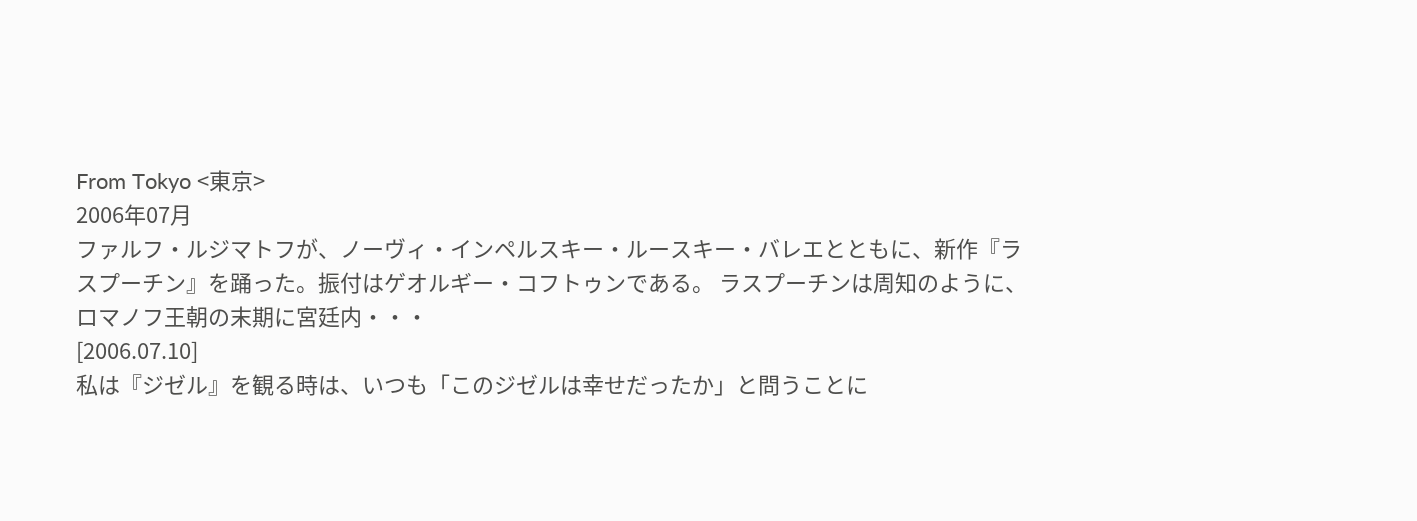From Tokyo <東京>
2006年07月
ファルフ・ルジマトフが、ノーヴィ・インペルスキー・ルースキー・バレエとともに、新作『ラスプーチン』を踊った。振付はゲオルギー・コフトゥンである。 ラスプーチンは周知のように、ロマノフ王朝の末期に宮廷内・・・
[2006.07.10]
私は『ジゼル』を観る時は、いつも「このジゼルは幸せだったか」と問うことに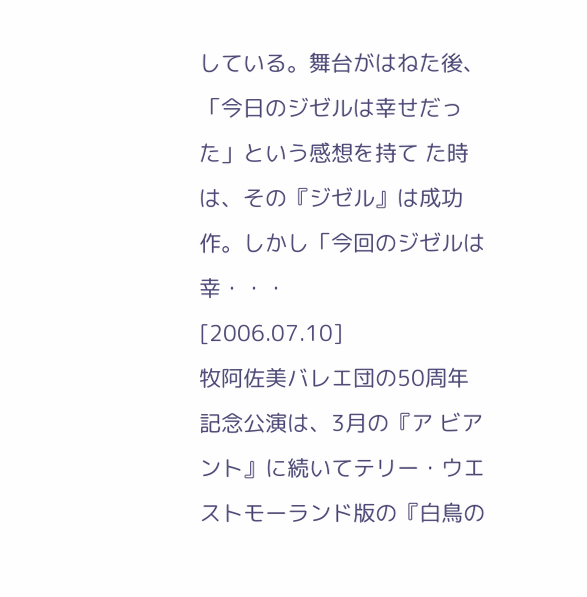している。舞台がはねた後、「今日のジゼルは幸せだった」という感想を持て た時は、その『ジゼル』は成功作。しかし「今回のジゼルは幸・・・
[2006.07.10]
牧阿佐美バレエ団の50周年記念公演は、3月の『ア ビアント』に続いてテリー・ウエストモーランド版の『白鳥の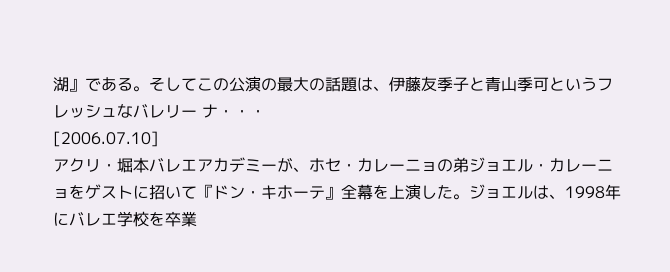湖』である。そしてこの公演の最大の話題は、伊藤友季子と青山季可というフレッシュなバレリー ナ・・・
[2006.07.10]
アクリ・堀本バレエアカデミーが、ホセ・カレーニョの弟ジョエル・カレーニョをゲストに招いて『ドン・キホーテ』全幕を上演した。ジョエルは、1998年にバレエ学校を卒業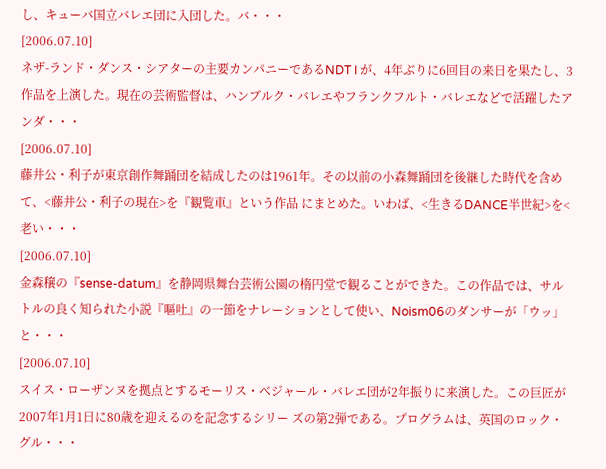し、キューバ国立バレエ団に入団した。バ・・・
[2006.07.10]
ネザ-ランド・ダンス・シアターの主要カンパニーであるNDT I が、4年ぶりに6回目の来日を果たし、3作品を上演した。現在の芸術監督は、ハンブルク・バレエやフランクフルト・バレエなどで活躍したアンダ・・・
[2006.07.10]
藤井公・利子が東京創作舞踊団を結成したのは1961年。その以前の小森舞踊団を後継した時代を含めて、<藤井公・利子の現在>を『観覧車』という作品 にまとめた。いわば、<生きるDANCE半世紀>を<老い・・・
[2006.07.10]
金森穣の『sense-datum』を静岡県舞台芸術公園の楕円堂で観ることができた。この作品では、サルトルの良く知られた小説『嘔吐』の一節をナレーションとして使い、Noism06のダンサーが「ウッ」と・・・
[2006.07.10]
スイス・ローザンヌを拠点とするモーリス・ベジャール・バレエ団が2年振りに来演した。この巨匠が2007年1月1日に80歳を迎えるのを記念するシリー ズの第2弾である。プログラムは、英国のロック・グル・・・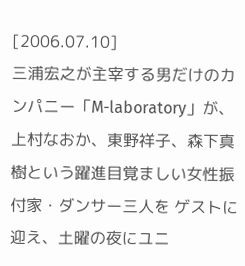[2006.07.10]
三浦宏之が主宰する男だけのカンパニー「M-laboratory」が、上村なおか、東野祥子、森下真樹という躍進目覚ましい女性振付家・ダンサー三人を ゲストに迎え、土曜の夜にユニ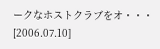ークなホストクラブをオ・・・
[2006.07.10]